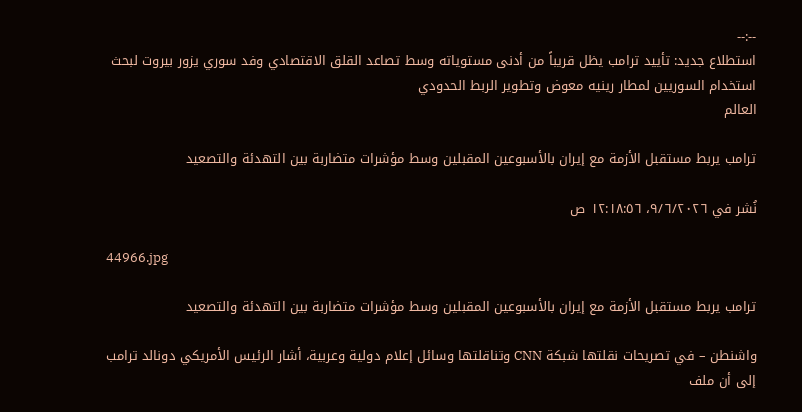--:--
استطلاع جديد: تأييد ترامب يظل قريباً من أدنى مستوياته وسط تصاعد القلق الاقتصادي وفد سوري يزور بيروت لبحث استخدام السوريين لمطار رينيه معوض وتطوير الربط الحدودي
العالم

ترامب يربط مستقبل الأزمة مع إيران بالأسبوعين المقبلين وسط مؤشرات متضاربة بين التهدئة والتصعيد

نُشر في ٩/٦/٢٠٢٦، ١٢:١٨:٥٦ ص

44966.jpg

ترامب يربط مستقبل الأزمة مع إيران بالأسبوعين المقبلين وسط مؤشرات متضاربة بين التهدئة والتصعيد

واشنطن – في تصريحات نقلتها شبكة CNN وتناقلتها وسائل إعلام دولية وعربية، أشار الرئيس الأمريكي دونالد ترامب إلى أن ملف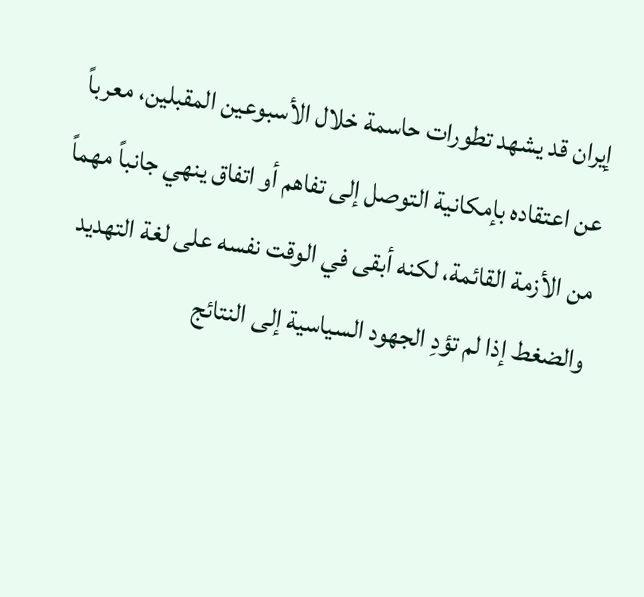إيران قد يشهد تطورات حاسمة خلال الأسبوعين المقبلين، معرباً عن اعتقاده بإمكانية التوصل إلى تفاهم أو اتفاق ينهي جانباً مهماً من الأزمة القائمة، لكنه أبقى في الوقت نفسه على لغة التهديد والضغط إذا لم تؤدِ الجهود السياسية إلى النتائج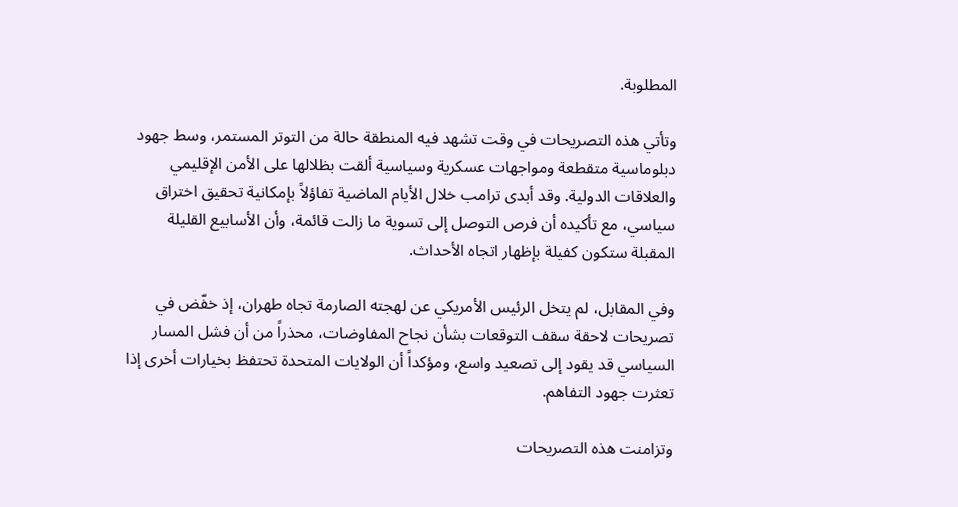المطلوبة.

وتأتي هذه التصريحات في وقت تشهد فيه المنطقة حالة من التوتر المستمر، وسط جهود دبلوماسية متقطعة ومواجهات عسكرية وسياسية ألقت بظلالها على الأمن الإقليمي والعلاقات الدولية. وقد أبدى ترامب خلال الأيام الماضية تفاؤلاً بإمكانية تحقيق اختراق سياسي، مع تأكيده أن فرص التوصل إلى تسوية ما زالت قائمة، وأن الأسابيع القليلة المقبلة ستكون كفيلة بإظهار اتجاه الأحداث.

وفي المقابل، لم يتخل الرئيس الأمريكي عن لهجته الصارمة تجاه طهران، إذ خفّض في تصريحات لاحقة سقف التوقعات بشأن نجاح المفاوضات، محذراً من أن فشل المسار السياسي قد يقود إلى تصعيد واسع، ومؤكداً أن الولايات المتحدة تحتفظ بخيارات أخرى إذا تعثرت جهود التفاهم.

وتزامنت هذه التصريحات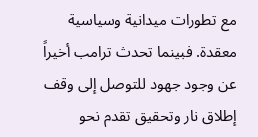مع تطورات ميدانية وسياسية معقدة. فبينما تحدث ترامب أخيراً عن وجود جهود للتوصل إلى وقف إطلاق نار وتحقيق تقدم نحو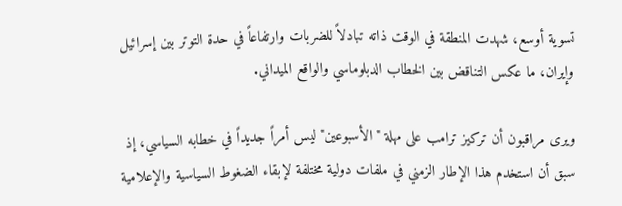تسوية أوسع، شهدت المنطقة في الوقت ذاته تبادلاً للضربات وارتفاعاً في حدة التوتر بين إسرائيل وإيران، ما عكس التناقض بين الخطاب الدبلوماسي والواقع الميداني.

ويرى مراقبون أن تركيز ترامب على مهلة "الأسبوعين" ليس أمراً جديداً في خطابه السياسي، إذ سبق أن استخدم هذا الإطار الزمني في ملفات دولية مختلفة لإبقاء الضغوط السياسية والإعلامية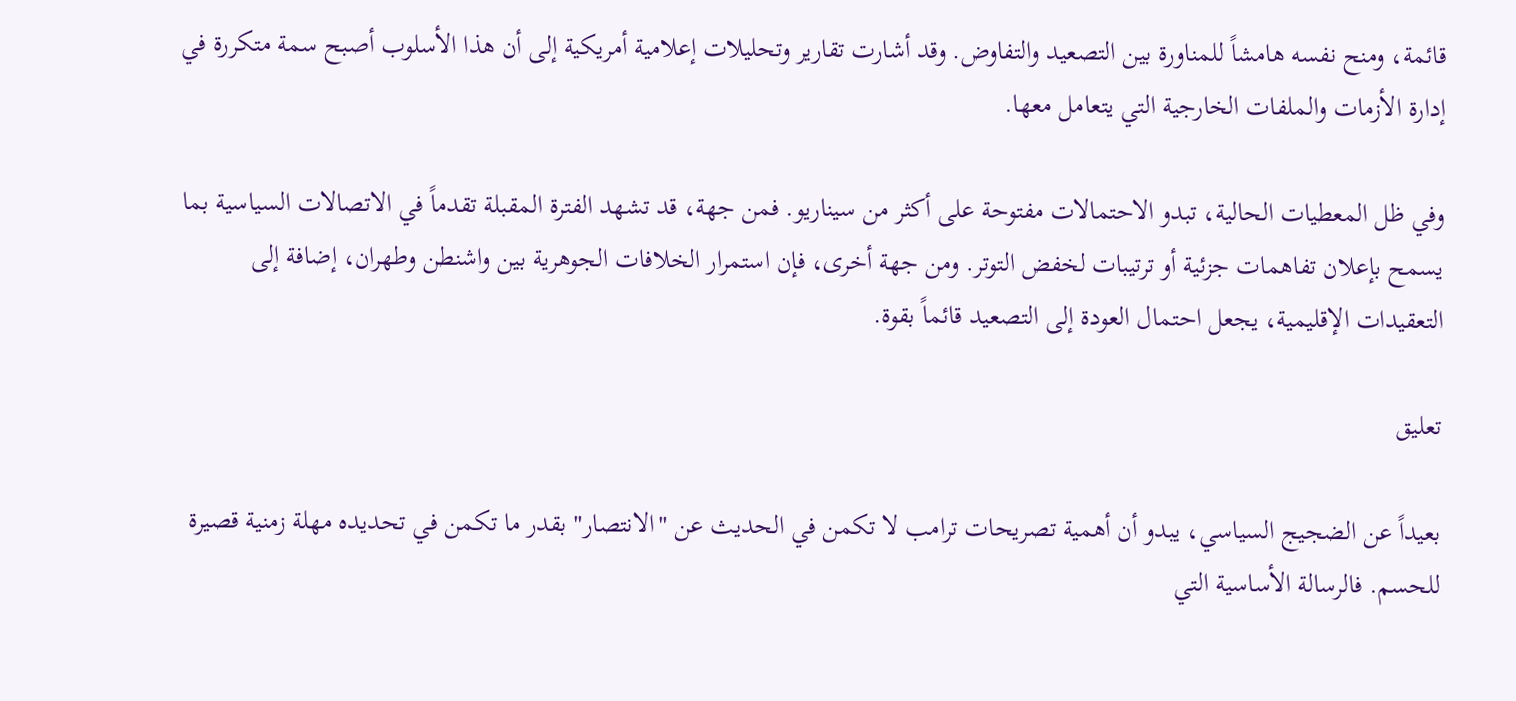قائمة، ومنح نفسه هامشاً للمناورة بين التصعيد والتفاوض. وقد أشارت تقارير وتحليلات إعلامية أمريكية إلى أن هذا الأسلوب أصبح سمة متكررة في إدارة الأزمات والملفات الخارجية التي يتعامل معها.

وفي ظل المعطيات الحالية، تبدو الاحتمالات مفتوحة على أكثر من سيناريو. فمن جهة، قد تشهد الفترة المقبلة تقدماً في الاتصالات السياسية بما يسمح بإعلان تفاهمات جزئية أو ترتيبات لخفض التوتر. ومن جهة أخرى، فإن استمرار الخلافات الجوهرية بين واشنطن وطهران، إضافة إلى التعقيدات الإقليمية، يجعل احتمال العودة إلى التصعيد قائماً بقوة.

تعليق

بعيداً عن الضجيج السياسي، يبدو أن أهمية تصريحات ترامب لا تكمن في الحديث عن "الانتصار" بقدر ما تكمن في تحديده مهلة زمنية قصيرة للحسم. فالرسالة الأساسية التي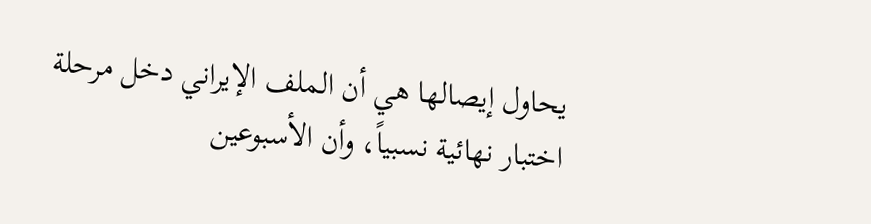يحاول إيصالها هي أن الملف الإيراني دخل مرحلة اختبار نهائية نسبياً، وأن الأسبوعين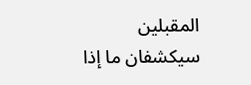المقبلين سيكشفان ما إذا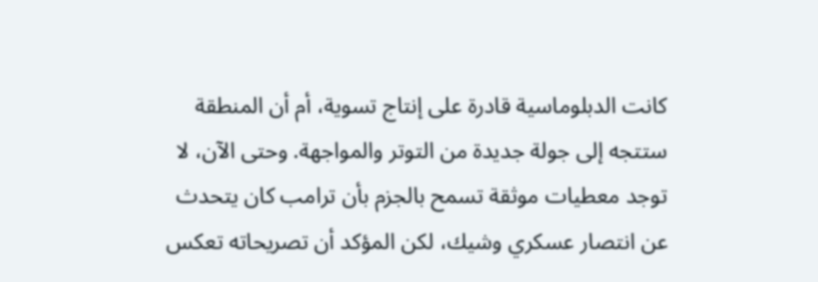كانت الدبلوماسية قادرة على إنتاج تسوية، أم أن المنطقة ستتجه إلى جولة جديدة من التوتر والمواجهة. وحتى الآن، لا توجد معطيات موثقة تسمح بالجزم بأن ترامب كان يتحدث عن انتصار عسكري وشيك، لكن المؤكد أن تصريحاته تعكس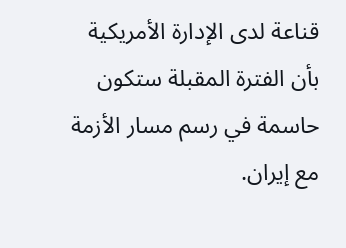قناعة لدى الإدارة الأمريكية بأن الفترة المقبلة ستكون حاسمة في رسم مسار الأزمة مع إيران.